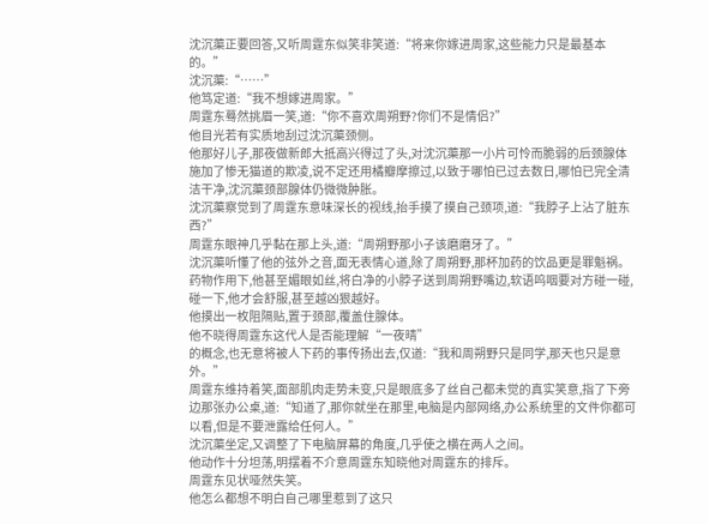沈沉蕖正要回答,又听周霆东似笑非笑道:“将来你嫁进周家,这些能力只是最基本的。”
沈沉蕖:“……”
他笃定道:“我不想嫁进周家。”
周霆东蓦然挑眉一笑,道:“你不喜欢周朔野?你们不是情侣?”
他目光若有实质地刮过沈沉蕖颈侧。
他那好儿子,那夜做新郎大抵高兴得过了头,对沈沉蕖那一小片可怜而脆弱的后颈腺体施加了惨无猫道的欺凌,说不定还用橘瓣摩擦过,以致于哪怕已过去数日,哪怕已完全清洁干净,沈沉蕖颈部腺体仍微微肿胀。
沈沉蕖察觉到了周霆东意味深长的视线,抬手摸了摸自己颈项,道:“我脖子上沾了脏东西?”
周霆东眼神几乎黏在那上头,道:“周朔野那小子该磨磨牙了。”
沈沉蕖听懂了他的弦外之音,面无表情心道,除了周朔野,那杯加药的饮品更是罪魁祸。
药物作用下,他甚至媚眼如丝,将白净的小脖子送到周朔野嘴边,软语呜咽要对方碰一碰,碰一下,他才会舒服,甚至越凶狠越好。
他摸出一枚阻隔贴,置于颈部,覆盖住腺体。
他不晓得周霆东这代人是否能理解“一夜晴”
的概念,也无意将被人下药的事传扬出去,仅道:“我和周朔野只是同学,那天也只是意外。”
周霆东维持着笑,面部肌肉走势未变,只是眼底多了丝自己都未觉的真实笑意,指了下旁边那张办公桌,道:“知道了,那你就坐在那里,电脑是内部网络,办公系统里的文件你都可以看,但是不要泄露给任何人。”
沈沉蕖坐定,又调整了下电脑屏幕的角度,几乎使之横在两人之间。
他动作十分坦荡,明摆着不介意周霆东知晓他对周霆东的排斥。
周霆东见状哑然失笑。
他怎么都想不明白自己哪里惹到了这只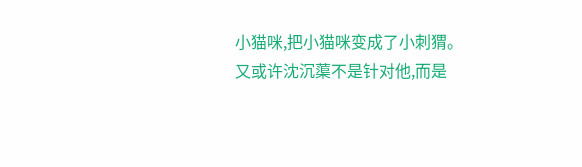小猫咪,把小猫咪变成了小刺猬。
又或许沈沉蕖不是针对他,而是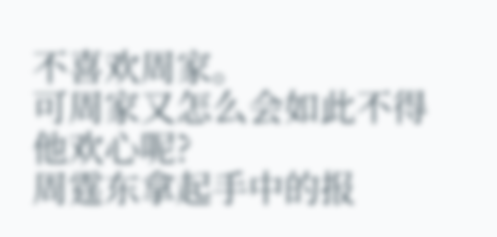不喜欢周家。
可周家又怎么会如此不得他欢心呢?
周霆东拿起手中的报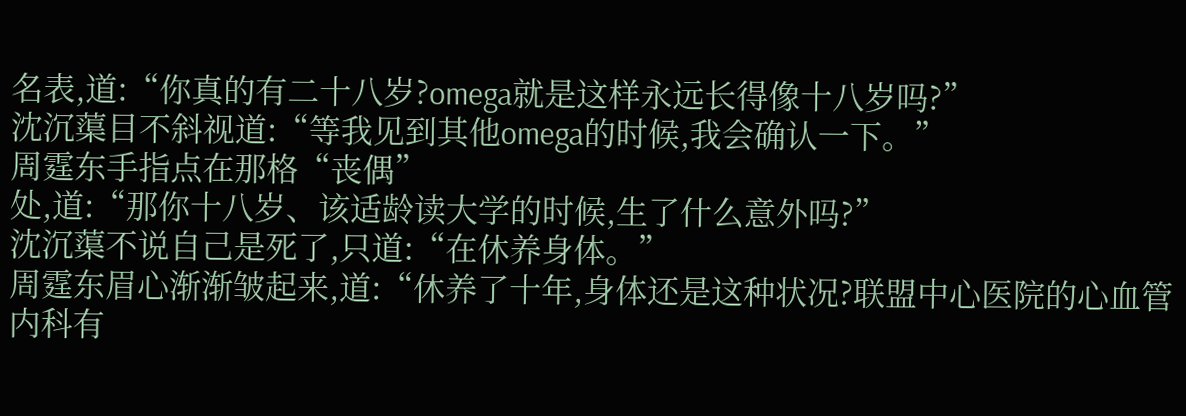名表,道:“你真的有二十八岁?omega就是这样永远长得像十八岁吗?”
沈沉蕖目不斜视道:“等我见到其他omega的时候,我会确认一下。”
周霆东手指点在那格“丧偶”
处,道:“那你十八岁、该适龄读大学的时候,生了什么意外吗?”
沈沉蕖不说自己是死了,只道:“在休养身体。”
周霆东眉心渐渐皱起来,道:“休养了十年,身体还是这种状况?联盟中心医院的心血管内科有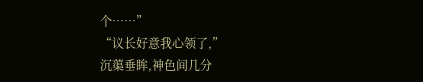个……”
“议长好意我心领了,”
沉蕖垂眸,神色间几分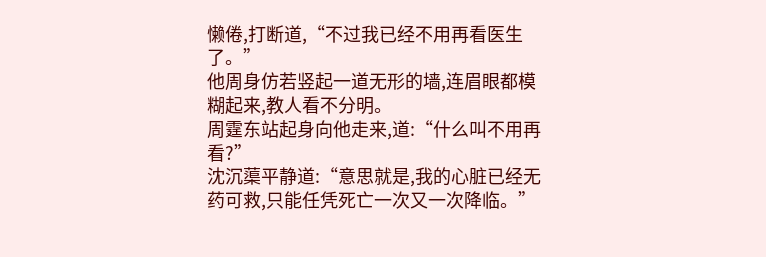懒倦,打断道,“不过我已经不用再看医生了。”
他周身仿若竖起一道无形的墙,连眉眼都模糊起来,教人看不分明。
周霆东站起身向他走来,道:“什么叫不用再看?”
沈沉蕖平静道:“意思就是,我的心脏已经无药可救,只能任凭死亡一次又一次降临。”